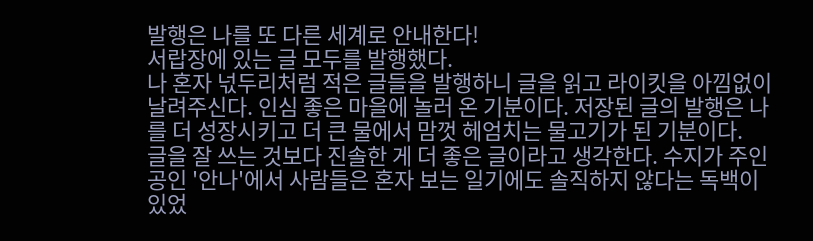발행은 나를 또 다른 세계로 안내한다!
서랍장에 있는 글 모두를 발행했다.
나 혼자 넋두리처럼 적은 글들을 발행하니 글을 읽고 라이킷을 아낌없이 날려주신다. 인심 좋은 마을에 놀러 온 기분이다. 저장된 글의 발행은 나를 더 성장시키고 더 큰 물에서 맘껏 헤엄치는 물고기가 된 기분이다.
글을 잘 쓰는 것보다 진솔한 게 더 좋은 글이라고 생각한다. 수지가 주인공인 '안나'에서 사람들은 혼자 보는 일기에도 솔직하지 않다는 독백이 있었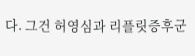다. 그건 허영심과 리플릿증후군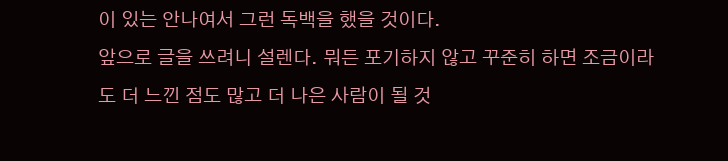이 있는 안나여서 그런 독백을 했을 것이다.
앞으로 글을 쓰려니 설렌다. 뭐든 포기하지 않고 꾸준히 하면 조금이라도 더 느낀 점도 많고 더 나은 사람이 될 것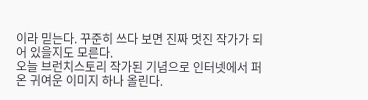이라 믿는다. 꾸준히 쓰다 보면 진짜 멋진 작가가 되어 있을지도 모른다.
오늘 브런치스토리 작가된 기념으로 인터넷에서 퍼온 귀여운 이미지 하나 올린다.